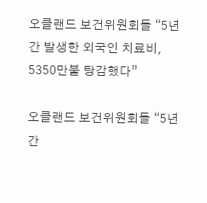오클랜드 보건위원회들 “5년간 발생한 외국인 치료비, 5350만불 탕감했다”

오클랜드 보건위원회들 “5년간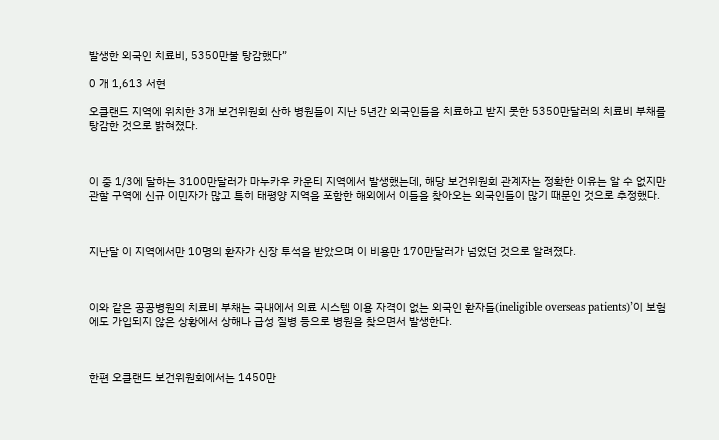발생한 외국인 치료비, 5350만불 탕감했다”

0 개 1,613 서현

오클랜드 지역에 위치한 3개 보건위원회 산하 병원들이 지난 5년간 외국인들을 치료하고 받지 못한 5350만달러의 치료비 부채를 탕감한 것으로 밝혀졌다.



이 중 1/3에 달하는 3100만달러가 마누카우 카운티 지역에서 발생했는데, 해당 보건위원회 관계자는 정확한 이유는 알 수 없지만 관할 구역에 신규 이민자가 많고 특히 태평양 지역을 포함한 해외에서 이들을 찾아오는 외국인들이 많기 때문인 것으로 추정했다.



지난달 이 지역에서만 10명의 환자가 신장 투석을 받았으며 이 비용만 170만달러가 넘었던 것으로 알려졌다.



이와 같은 공공병원의 치료비 부채는 국내에서 의료 시스템 이용 자격이 없는 외국인 환자들(ineligible overseas patients)’이 보험에도 가입되지 않은 상황에서 상해나 급성 질병 등으로 병원을 찾으면서 발생한다.



한편 오클랜드 보건위원회에서는 1450만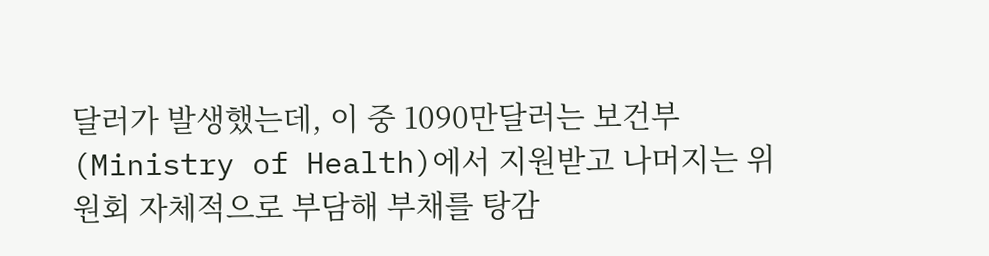달러가 발생했는데, 이 중 1090만달러는 보건부(Ministry of Health)에서 지원받고 나머지는 위원회 자체적으로 부담해 부채를 탕감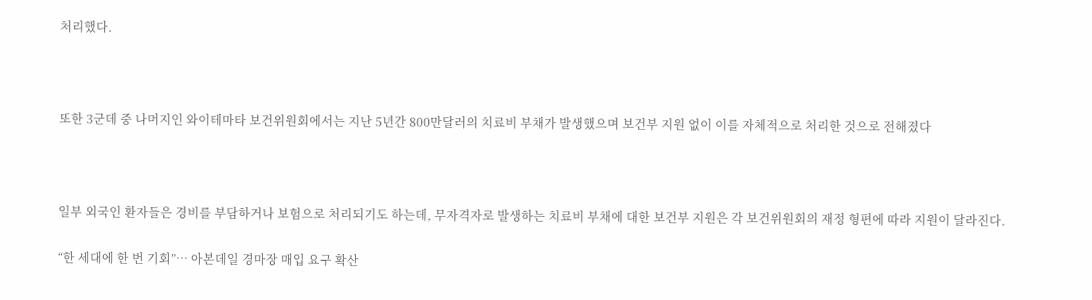처리했다.



또한 3군데 중 나머지인 와이테마타 보건위원회에서는 지난 5년간 800만달러의 치료비 부채가 발생했으며 보건부 지원 없이 이를 자체적으로 처리한 것으로 전해졌다



일부 외국인 환자들은 경비를 부담하거나 보험으로 처리되기도 하는데, 무자격자로 발생하는 치료비 부채에 대한 보건부 지원은 각 보건위원회의 재정 형편에 따라 지원이 달라진다.

“한 세대에 한 번 기회”… 아본데일 경마장 매입 요구 확산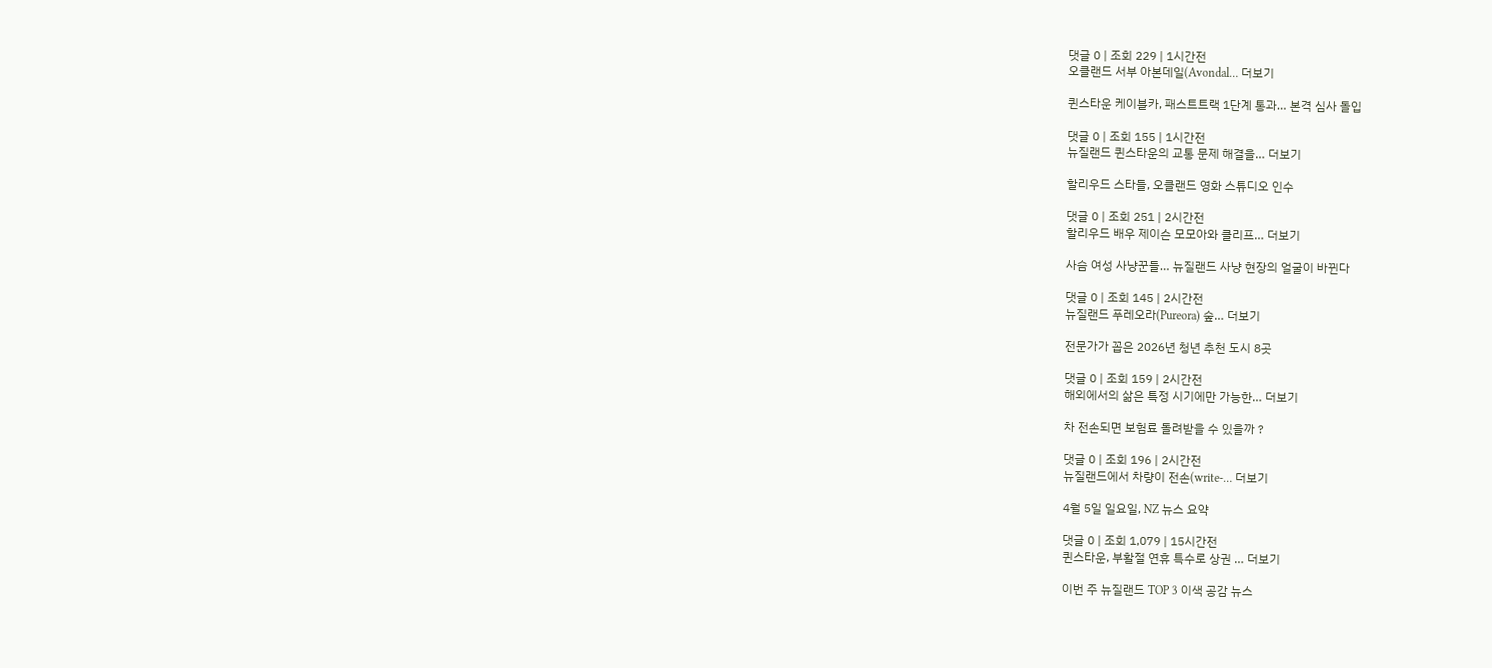댓글 0 | 조회 229 | 1시간전
오클랜드 서부 아본데일(Avondal… 더보기

퀸스타운 케이블카, 패스트트랙 1단계 통과… 본격 심사 돌입

댓글 0 | 조회 155 | 1시간전
뉴질랜드 퀸스타운의 교통 문제 해결을… 더보기

할리우드 스타들, 오클랜드 영화 스튜디오 인수

댓글 0 | 조회 251 | 2시간전
할리우드 배우 제이슨 모모아와 클리프… 더보기

사슴 여성 사냥꾼들… 뉴질랜드 사냥 현장의 얼굴이 바뀐다

댓글 0 | 조회 145 | 2시간전
뉴질랜드 푸레오라(Pureora) 숲… 더보기

전문가가 꼽은 2026년 청년 추천 도시 8곳

댓글 0 | 조회 159 | 2시간전
해외에서의 삶은 특정 시기에만 가능한… 더보기

차 전손되면 보험료 돌려받을 수 있을까 ?

댓글 0 | 조회 196 | 2시간전
뉴질랜드에서 차량이 전손(write-… 더보기

4월 5일 일요일, NZ 뉴스 요약

댓글 0 | 조회 1,079 | 15시간전
퀸스타운, 부활절 연휴 특수로 상권 … 더보기

이번 주 뉴질랜드 TOP 3 이색 공감 뉴스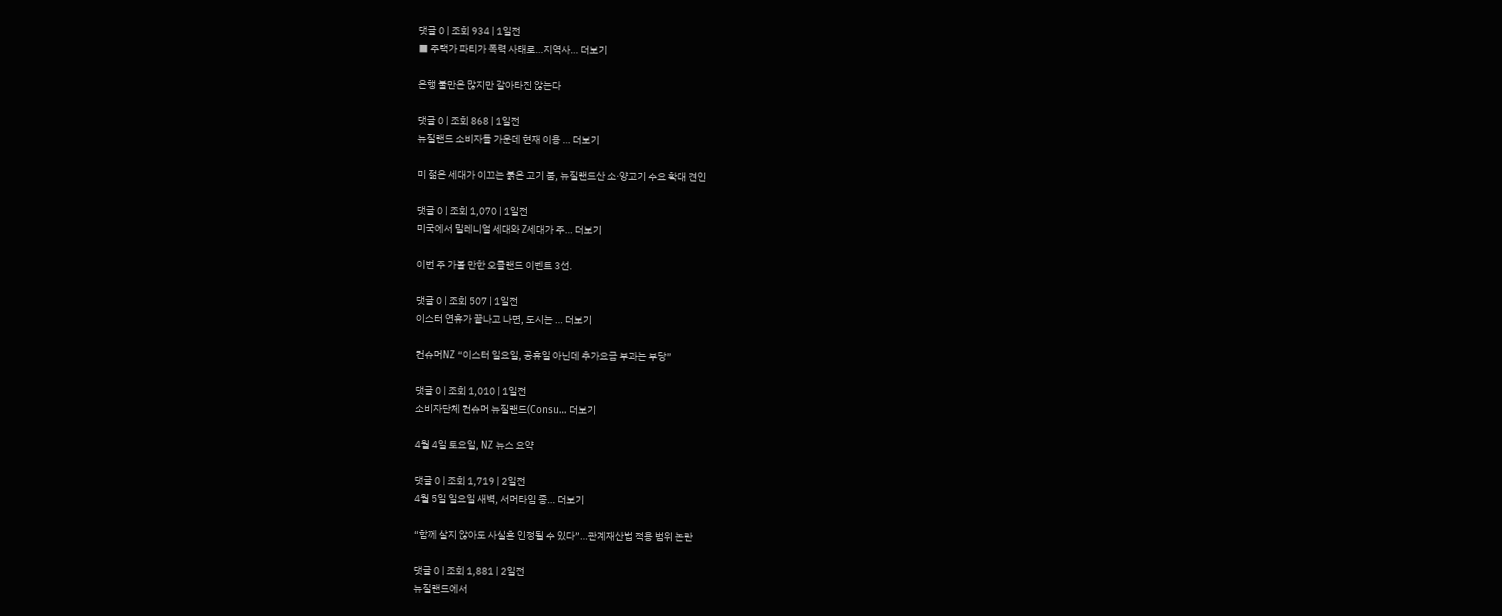댓글 0 | 조회 934 | 1일전
■ 주택가 파티가 폭력 사태로…지역사… 더보기

은행 불만은 많지만 갈아타진 않는다

댓글 0 | 조회 868 | 1일전
뉴질랜드 소비자들 가운데 현재 이용 … 더보기

미 젊은 세대가 이끄는 붉은 고기 붐, 뉴질랜드산 소·양고기 수요 확대 견인

댓글 0 | 조회 1,070 | 1일전
미국에서 밀레니얼 세대와 Z세대가 주… 더보기

이번 주 가볼 만한 오클랜드 이벤트 3선.

댓글 0 | 조회 507 | 1일전
이스터 연휴가 끝나고 나면, 도시는 … 더보기

컨슈머NZ “이스터 일요일, 공휴일 아닌데 추가요금 부과는 부당”

댓글 0 | 조회 1,010 | 1일전
소비자단체 컨슈머 뉴질랜드(Consu… 더보기

4월 4일 토요일, NZ 뉴스 요약

댓글 0 | 조회 1,719 | 2일전
4월 5일 일요일 새벽, 서머타임 종… 더보기

“함께 살지 않아도 사실혼 인정될 수 있다”…관계재산법 적용 범위 논란

댓글 0 | 조회 1,881 | 2일전
뉴질랜드에서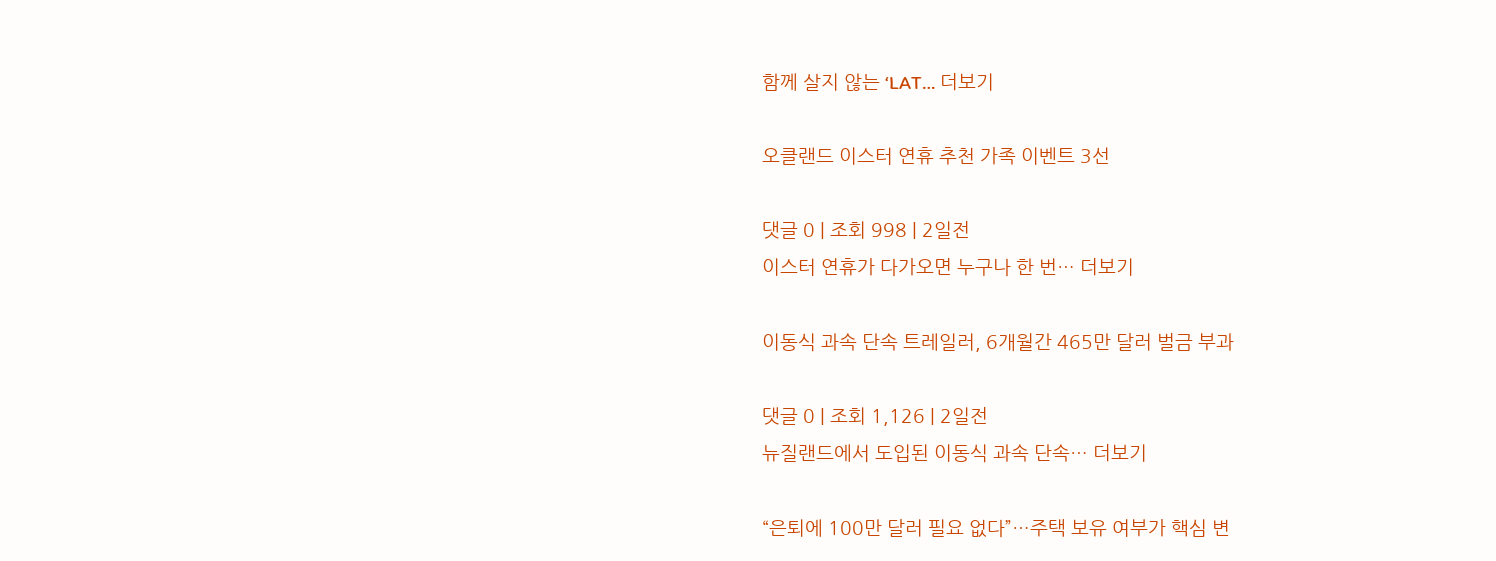함께 살지 않는 ‘LAT… 더보기

오클랜드 이스터 연휴 추천 가족 이벤트 3선

댓글 0 | 조회 998 | 2일전
이스터 연휴가 다가오면 누구나 한 번… 더보기

이동식 과속 단속 트레일러, 6개월간 465만 달러 벌금 부과

댓글 0 | 조회 1,126 | 2일전
뉴질랜드에서 도입된 이동식 과속 단속… 더보기

“은퇴에 100만 달러 필요 없다”…주택 보유 여부가 핵심 변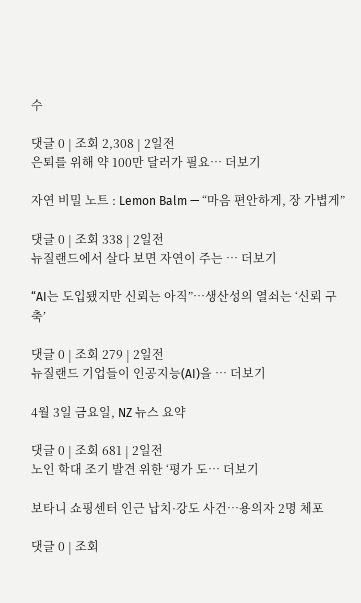수

댓글 0 | 조회 2,308 | 2일전
은퇴를 위해 약 100만 달러가 필요… 더보기

자연 비밀 노트 : Lemon Balm — “마음 편안하게, 장 가볍게”

댓글 0 | 조회 338 | 2일전
뉴질랜드에서 살다 보면 자연이 주는 … 더보기

“AI는 도입됐지만 신뢰는 아직”…생산성의 열쇠는 ‘신뢰 구축’

댓글 0 | 조회 279 | 2일전
뉴질랜드 기업들이 인공지능(AI)을 … 더보기

4월 3일 금요일, NZ 뉴스 요약

댓글 0 | 조회 681 | 2일전
노인 학대 조기 발견 위한 ‘평가 도… 더보기

보타니 쇼핑센터 인근 납치·강도 사건…용의자 2명 체포

댓글 0 | 조회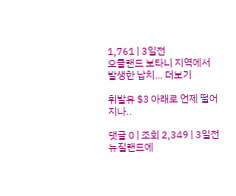1,761 | 3일전
오클랜드 보타니 지역에서 발생한 납치… 더보기

휘발유 $3 아래로 언제 떨어지나..

댓글 0 | 조회 2,349 | 3일전
뉴질랜드에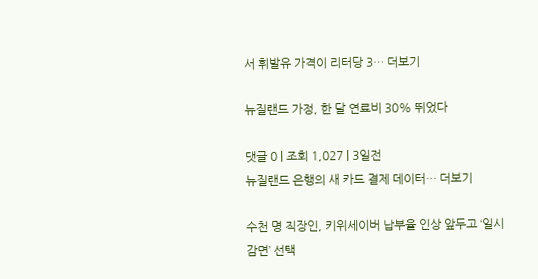서 휘발유 가격이 리터당 3… 더보기

뉴질랜드 가정, 한 달 연료비 30% 뛰었다

댓글 0 | 조회 1,027 | 3일전
뉴질랜드 은행의 새 카드 결제 데이터… 더보기

수천 명 직장인, 키위세이버 납부율 인상 앞두고 ‘일시 감면’ 선택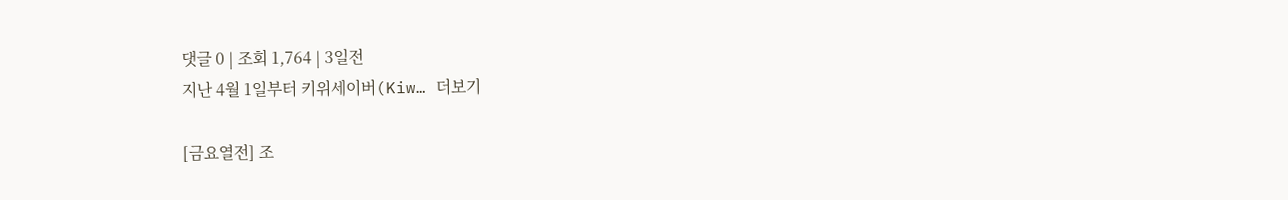댓글 0 | 조회 1,764 | 3일전
지난 4월 1일부터 키위세이버(Kiw… 더보기

[금요열전] 조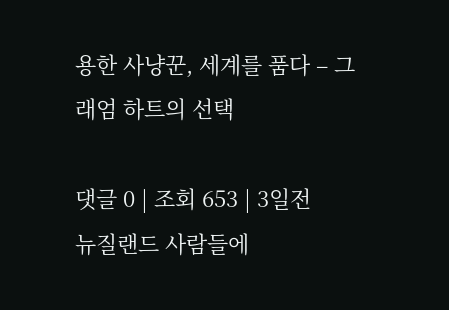용한 사냥꾼, 세계를 품다 – 그래엄 하트의 선택

댓글 0 | 조회 653 | 3일전
뉴질랜드 사람들에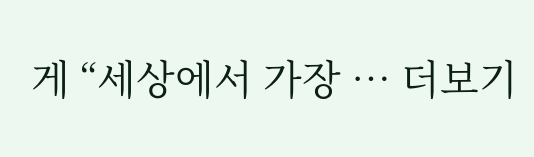게 “세상에서 가장 … 더보기